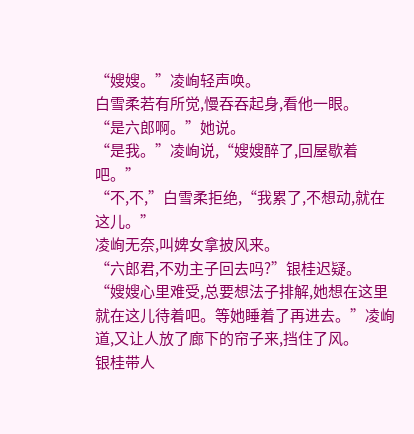“嫂嫂。”凌峋轻声唤。
白雪柔若有所觉,慢吞吞起身,看他一眼。
“是六郎啊。”她说。
“是我。”凌峋说,“嫂嫂醉了,回屋歇着吧。”
“不,不,”白雪柔拒绝,“我累了,不想动,就在这儿。”
凌峋无奈,叫婢女拿披风来。
“六郎君,不劝主子回去吗?”银桂迟疑。
“嫂嫂心里难受,总要想法子排解,她想在这里就在这儿待着吧。等她睡着了再进去。”凌峋道,又让人放了廊下的帘子来,挡住了风。
银桂带人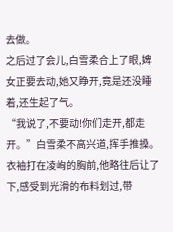去做。
之后过了会儿,白雪柔合上了眼,婢女正要去动,她又睁开,竟是还没睡着,还生起了气。
“我说了,不要动!你们走开,都走开。”白雪柔不高兴道,挥手推搡。
衣袖打在凌峋的胸前,他略往后让了下,感受到光滑的布料划过,带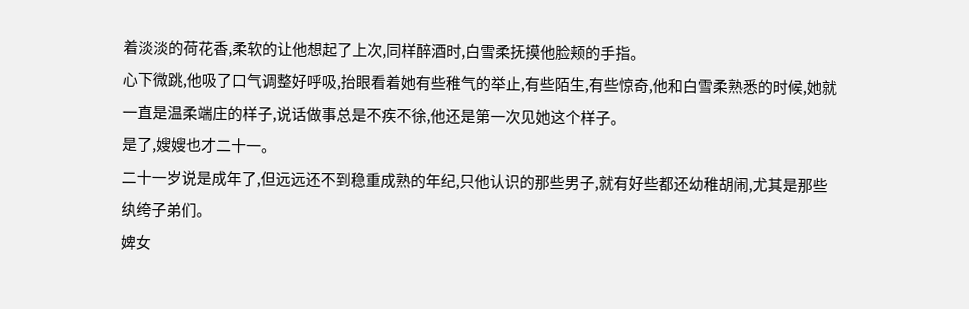着淡淡的荷花香,柔软的让他想起了上次,同样醉酒时,白雪柔抚摸他脸颊的手指。
心下微跳,他吸了口气调整好呼吸,抬眼看着她有些稚气的举止,有些陌生,有些惊奇,他和白雪柔熟悉的时候,她就一直是温柔端庄的样子,说话做事总是不疾不徐,他还是第一次见她这个样子。
是了,嫂嫂也才二十一。
二十一岁说是成年了,但远远还不到稳重成熟的年纪,只他认识的那些男子,就有好些都还幼稚胡闹,尤其是那些纨绔子弟们。
婢女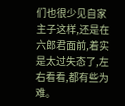们也很少见自家主子这样,还是在六郎君面前,着实是太过失态了,左右看看,都有些为难。